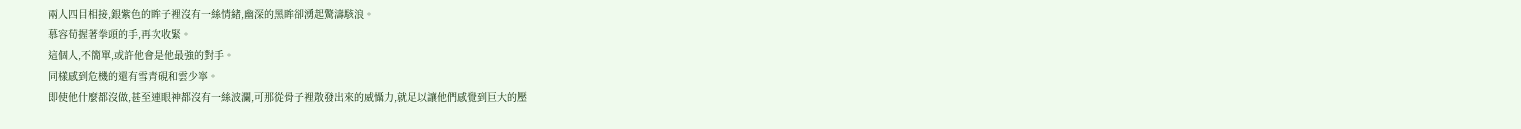兩人四目相接,銀紫色的眸子裡沒有一絲情緒,幽深的黑眸卻湧起驚濤駭浪。
慕容荀握著拳頭的手,再次收緊。
這個人,不簡單,或許他會是他最強的對手。
同樣感到危機的還有雪青硯和雲少寧。
即使他什麼都沒做,甚至連眼神都沒有一絲波瀾,可那從骨子裡散發出來的威懾力,就足以讓他們感覺到巨大的壓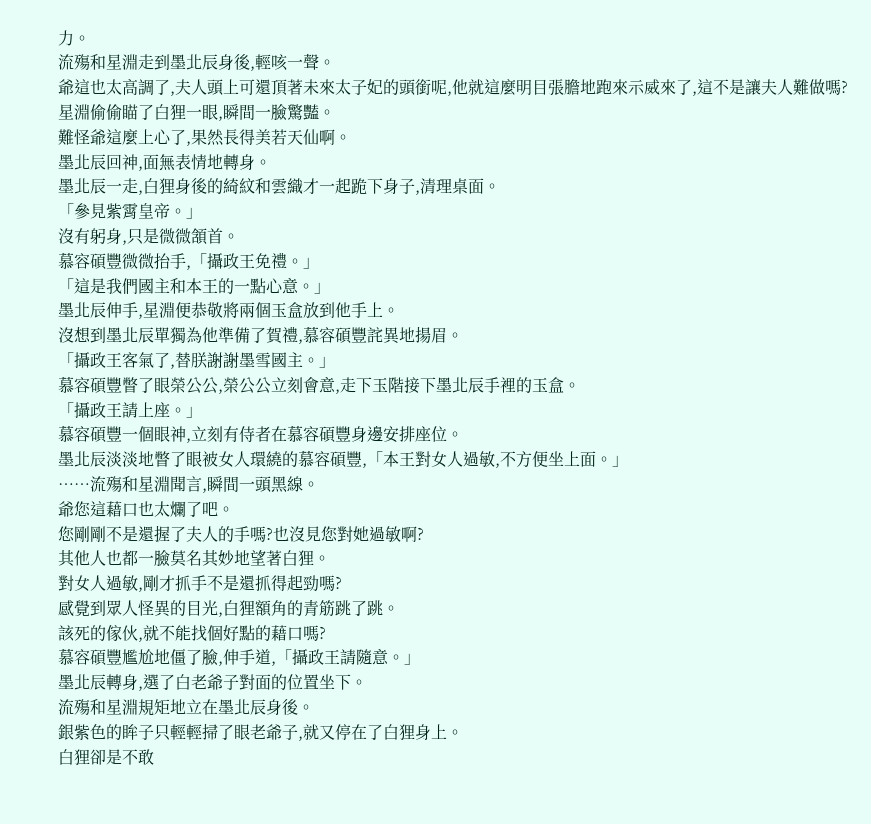力。
流殤和星淵走到墨北辰身後,輕咳一聲。
爺這也太高調了,夫人頭上可還頂著未來太子妃的頭銜呢,他就這麼明目張膽地跑來示威來了,這不是讓夫人難做嗎?
星淵偷偷瞄了白狸一眼,瞬間一臉驚豔。
難怪爺這麼上心了,果然長得美若天仙啊。
墨北辰回神,面無表情地轉身。
墨北辰一走,白狸身後的綺紋和雲織才一起跪下身子,清理桌面。
「參見紫霄皇帝。」
沒有躬身,只是微微頷首。
慕容碩豐微微抬手,「攝政王免禮。」
「這是我們國主和本王的一點心意。」
墨北辰伸手,星淵便恭敬將兩個玉盒放到他手上。
沒想到墨北辰單獨為他準備了賀禮,慕容碩豐詫異地揚眉。
「攝政王客氣了,替朕謝謝墨雪國主。」
慕容碩豐瞥了眼榮公公,榮公公立刻會意,走下玉階接下墨北辰手裡的玉盒。
「攝政王請上座。」
慕容碩豐一個眼神,立刻有侍者在慕容碩豐身邊安排座位。
墨北辰淡淡地瞥了眼被女人環繞的慕容碩豐,「本王對女人過敏,不方便坐上面。」
……流殤和星淵聞言,瞬間一頭黑線。
爺您這藉口也太爛了吧。
您剛剛不是還握了夫人的手嗎?也沒見您對她過敏啊?
其他人也都一臉莫名其妙地望著白狸。
對女人過敏,剛才抓手不是還抓得起勁嗎?
感覺到眾人怪異的目光,白狸額角的青筋跳了跳。
該死的傢伙,就不能找個好點的藉口嗎?
慕容碩豐尷尬地僵了臉,伸手道,「攝政王請隨意。」
墨北辰轉身,選了白老爺子對面的位置坐下。
流殤和星淵規矩地立在墨北辰身後。
銀紫色的眸子只輕輕掃了眼老爺子,就又停在了白狸身上。
白狸卻是不敢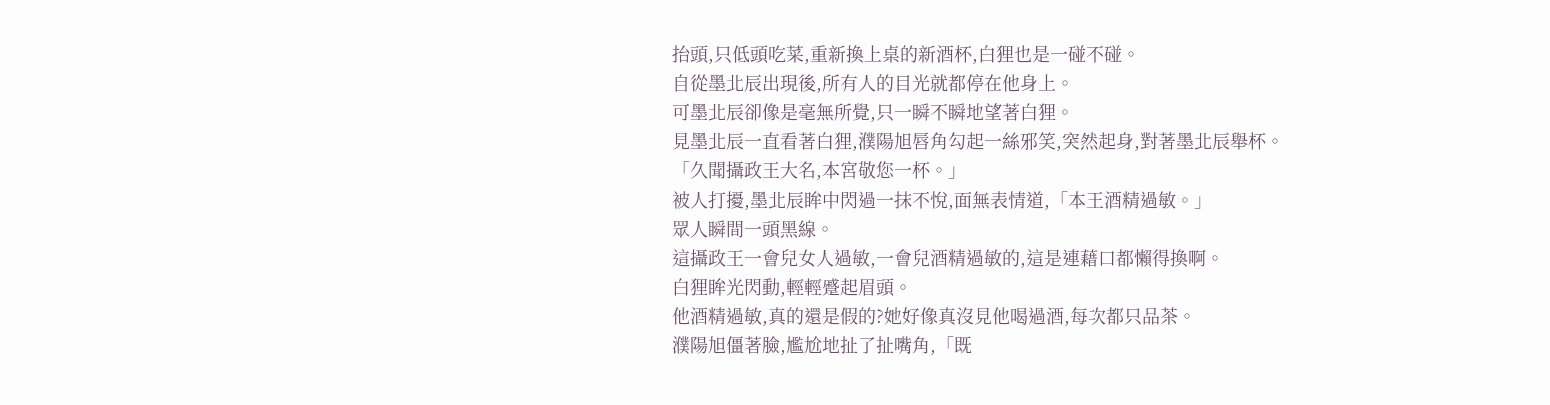抬頭,只低頭吃菜,重新換上桌的新酒杯,白狸也是一碰不碰。
自從墨北辰出現後,所有人的目光就都停在他身上。
可墨北辰卻像是毫無所覺,只一瞬不瞬地望著白狸。
見墨北辰一直看著白狸,濮陽旭唇角勾起一絲邪笑,突然起身,對著墨北辰舉杯。
「久聞攝政王大名,本宮敬您一杯。」
被人打擾,墨北辰眸中閃過一抹不悅,面無表情道,「本王酒精過敏。」
眾人瞬間一頭黑線。
這攝政王一會兒女人過敏,一會兒酒精過敏的,這是連藉口都懶得換啊。
白狸眸光閃動,輕輕蹙起眉頭。
他酒精過敏,真的還是假的?她好像真沒見他喝過酒,每次都只品茶。
濮陽旭僵著臉,尷尬地扯了扯嘴角,「既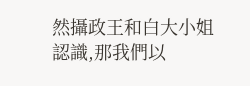然攝政王和白大小姐認識,那我們以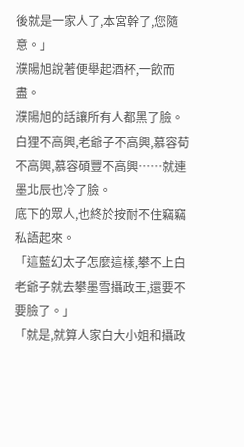後就是一家人了,本宮幹了,您隨意。」
濮陽旭說著便舉起酒杯,一飲而盡。
濮陽旭的話讓所有人都黑了臉。
白狸不高興,老爺子不高興,慕容荀不高興,慕容碩豐不高興……就連墨北辰也冷了臉。
底下的眾人,也終於按耐不住竊竊私語起來。
「這藍幻太子怎麼這樣,攀不上白老爺子就去攀墨雪攝政王,還要不要臉了。」
「就是,就算人家白大小姐和攝政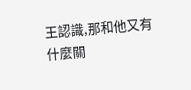王認識,那和他又有什麼關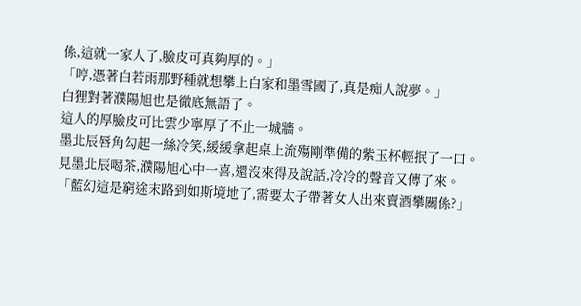係,這就一家人了,臉皮可真夠厚的。」
「哼,憑著白若雨那野種就想攀上白家和墨雪國了,真是痴人說夢。」
白狸對著濮陽旭也是徹底無語了。
這人的厚臉皮可比雲少寧厚了不止一城牆。
墨北辰唇角勾起一絲冷笑,緩緩拿起桌上流殤剛準備的紫玉杯輕抿了一口。
見墨北辰喝茶,濮陽旭心中一喜,還沒來得及說話,冷冷的聲音又傳了來。
「藍幻這是窮途末路到如斯境地了,需要太子帶著女人出來賣酒攀關係?」